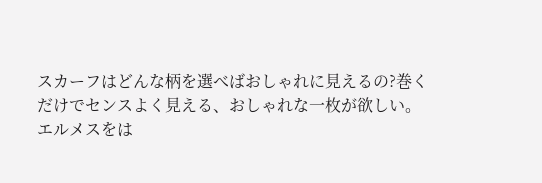スカーフはどんな柄を選べばおしゃれに見えるの?巻くだけでセンスよく見える、おしゃれな一枚が欲しい。エルメスをは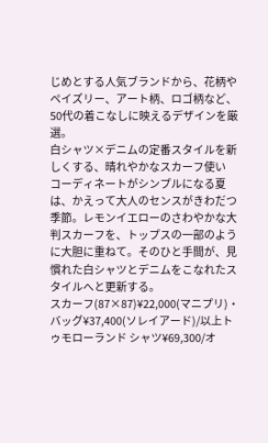じめとする人気ブランドから、花柄やペイズリー、アート柄、ロゴ柄など、50代の着こなしに映えるデザインを厳選。
白シャツ×デニムの定番スタイルを新しくする、晴れやかなスカーフ使い
コーディネートがシンプルになる夏は、かえって大人のセンスがきわだつ季節。レモンイエローのさわやかな大判スカーフを、トップスの一部のように大胆に重ねて。そのひと手間が、見慣れた白シャツとデニムをこなれたスタイルへと更新する。
スカーフ(87×87)¥22,000(マニプリ)・バッグ¥37,400(ソレイアード)/以上トゥモローランド シャツ¥69,300/オ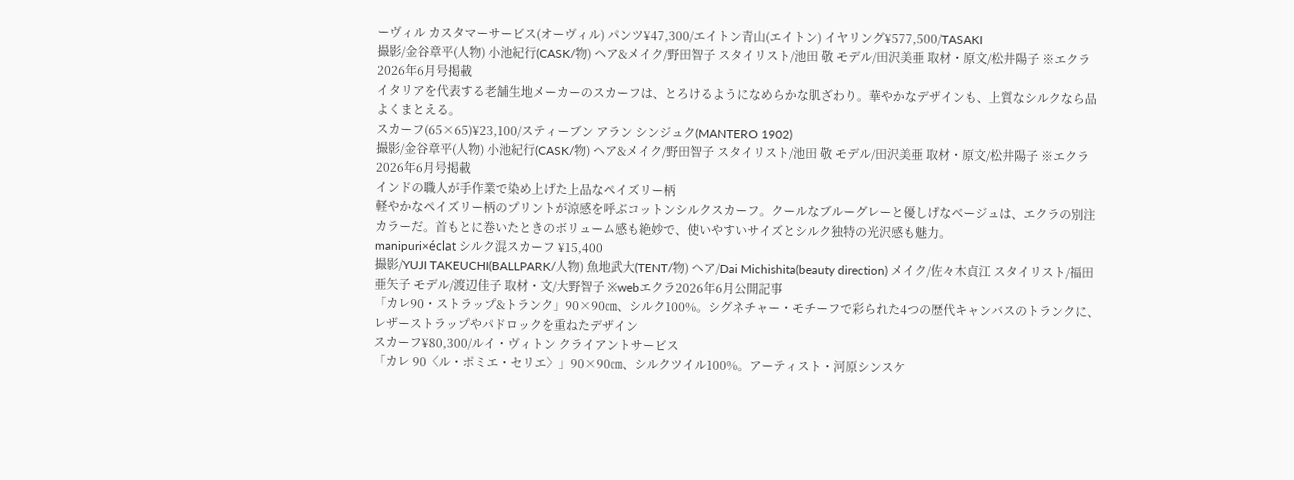ーヴィル カスタマーサービス(オーヴィル) パンツ¥47,300/エイトン青山(エイトン) イヤリング¥577,500/TASAKI
撮影/金谷章平(人物) 小池紀行(CASK/物) ヘア&メイク/野田智子 スタイリスト/池田 敬 モデル/田沢美亜 取材・原文/松井陽子 ※エクラ2026年6月号掲載
イタリアを代表する老舗生地メーカーのスカーフは、とろけるようになめらかな肌ざわり。華やかなデザインも、上質なシルクなら品よくまとえる。
スカーフ(65×65)¥23,100/スティーブン アラン シンジュク(MANTERO 1902)
撮影/金谷章平(人物) 小池紀行(CASK/物) ヘア&メイク/野田智子 スタイリスト/池田 敬 モデル/田沢美亜 取材・原文/松井陽子 ※エクラ2026年6月号掲載
インドの職人が手作業で染め上げた上品なペイズリー柄
軽やかなペイズリー柄のプリントが涼感を呼ぶコットンシルクスカーフ。クールなブルーグレーと優しげなベージュは、エクラの別注カラーだ。首もとに巻いたときのボリューム感も絶妙で、使いやすいサイズとシルク独特の光沢感も魅力。
manipuri×éclat シルク混スカーフ ¥15,400
撮影/YUJI TAKEUCHI(BALLPARK/人物) 魚地武大(TENT/物) ヘア/Dai Michishita(beauty direction) メイク/佐々木貞江 スタイリスト/福田亜矢子 モデル/渡辺佳子 取材・文/大野智子 ※webエクラ2026年6月公開記事
「カレ90・ストラップ&トランク」90×90㎝、シルク100%。シグネチャー・モチーフで彩られた4つの歴代キャンバスのトランクに、レザーストラップやパドロックを重ねたデザイン
スカーフ¥80,300/ルイ・ヴィトン クライアントサービス
「カレ 90〈ル・ポミエ・セリエ〉」90×90㎝、シルクツイル100%。アーティスト・河原シンスケ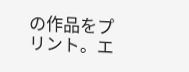の作品をプリント。エ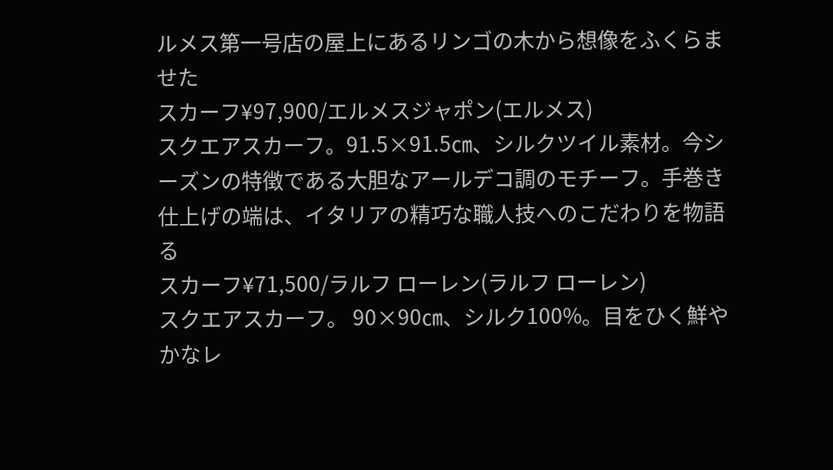ルメス第一号店の屋上にあるリンゴの木から想像をふくらませた
スカーフ¥97,900/エルメスジャポン(エルメス)
スクエアスカーフ。91.5×91.5㎝、シルクツイル素材。今シーズンの特徴である大胆なアールデコ調のモチーフ。手巻き仕上げの端は、イタリアの精巧な職人技へのこだわりを物語る
スカーフ¥71,500/ラルフ ローレン(ラルフ ローレン)
スクエアスカーフ。 90×90㎝、シルク100%。目をひく鮮やかなレ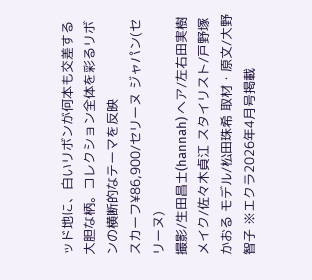ッド地に、白いリボンが何本も交差する大胆な柄。コレクション全体を彩るリボンの横断的なテーマを反映
スカーフ¥86,900/セリーヌ ジャパン(セリーヌ)
撮影/生田昌士(hannah) ヘア/左右田実樹 メイク/佐々木貞江 スタイリスト/戸野塚かおる モデル/松田珠希 取材・原文/大野智子 ※エクラ2026年4月号掲載